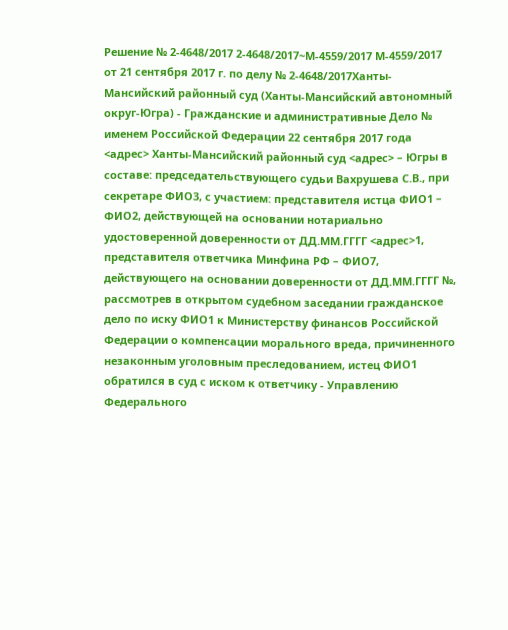Решение № 2-4648/2017 2-4648/2017~М-4559/2017 М-4559/2017 от 21 сентября 2017 г. по делу № 2-4648/2017Ханты-Мансийский районный суд (Ханты-Мансийский автономный округ-Югра) - Гражданские и административные Дело № именем Российской Федерации 22 сентября 2017 года <адрес> Ханты-Мансийский районный суд <адрес> – Югры в составе: председательствующего судьи Вахрушева С.В., при секретаре ФИО3, с участием: представителя истца ФИО1 – ФИО2, действующей на основании нотариально удостоверенной доверенности от ДД.ММ.ГГГГ <адрес>1, представителя ответчика Минфина РФ – ФИО7, действующего на основании доверенности от ДД.ММ.ГГГГ №, рассмотрев в открытом судебном заседании гражданское дело по иску ФИО1 к Министерству финансов Российской Федерации о компенсации морального вреда, причиненного незаконным уголовным преследованием, истец ФИО1 обратился в суд с иском к ответчику - Управлению Федерального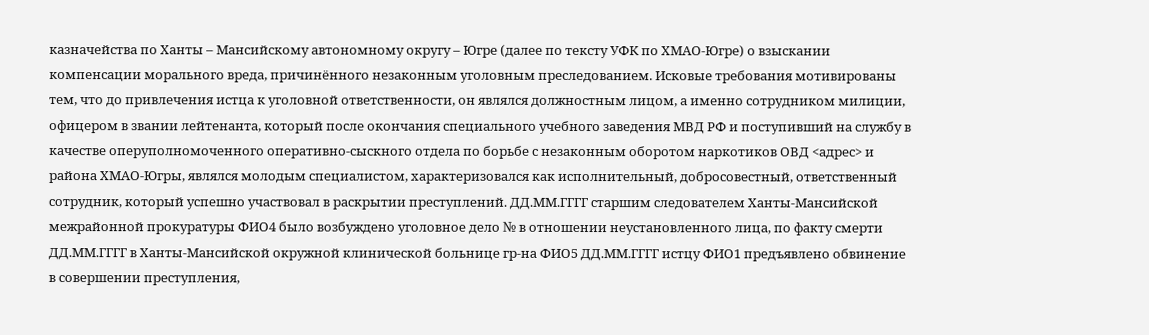казначейства по Ханты – Мансийскому автономному округу – Югре (далее по тексту УФК по ХМАО-Югре) о взыскании компенсации морального вреда, причинённого незаконным уголовным преследованием. Исковые требования мотивированы тем, что до привлечения истца к уголовной ответственности, он являлся должностным лицом, а именно сотрудником милиции, офицером в звании лейтенанта, который после окончания специального учебного заведения МВД РФ и поступивший на службу в качестве оперуполномоченного оперативно-сыскного отдела по борьбе с незаконным оборотом наркотиков ОВД <адрес> и района ХМАО-Югры, являлся молодым специалистом, характеризовался как исполнительный, добросовестный, ответственный сотрудник, который успешно участвовал в раскрытии преступлений. ДД.ММ.ГГГГ старшим следователем Ханты-Мансийской межрайонной прокуратуры ФИО4 было возбуждено уголовное дело № в отношении неустановленного лица, по факту смерти ДД.ММ.ГГГГ в Ханты-Мансийской окружной клинической больнице гр-на ФИО5 ДД.ММ.ГГГГ истцу ФИО1 предъявлено обвинение в совершении преступления,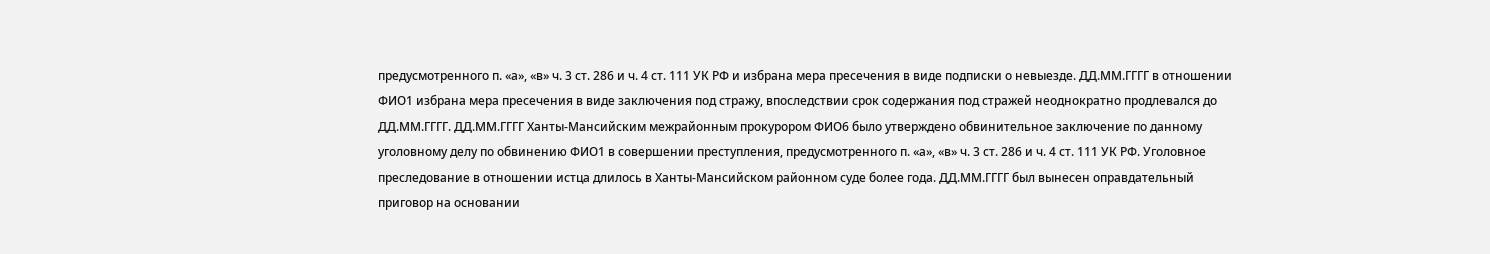предусмотренного п. «а», «в» ч. 3 ст. 286 и ч. 4 ст. 111 УК РФ и избрана мера пресечения в виде подписки о невыезде. ДД.ММ.ГГГГ в отношении ФИО1 избрана мера пресечения в виде заключения под стражу, впоследствии срок содержания под стражей неоднократно продлевался до ДД.ММ.ГГГГ. ДД.ММ.ГГГГ Ханты-Мансийским межрайонным прокурором ФИО6 было утверждено обвинительное заключение по данному уголовному делу по обвинению ФИО1 в совершении преступления, предусмотренного п. «а», «в» ч. 3 ст. 286 и ч. 4 ст. 111 УК РФ. Уголовное преследование в отношении истца длилось в Ханты-Мансийском районном суде более года. ДД.ММ.ГГГГ был вынесен оправдательный приговор на основании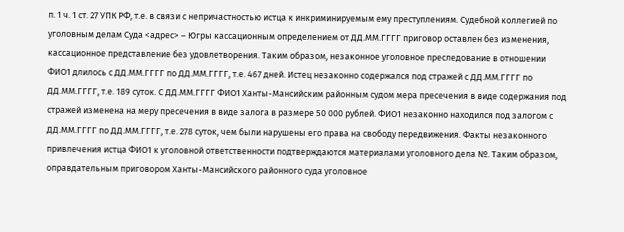п. 1 ч. 1 ст. 27 УПК РФ, т.е. в связи с непричастностью истца к инкриминируемым ему преступлениям. Судебной коллегией по уголовным делам Суда <адрес> – Югры кассационным определением от ДД.ММ.ГГГГ приговор оставлен без изменения, кассационное представление без удовлетворения. Таким образом, незаконное уголовное преследование в отношении ФИО1 длилось с ДД.ММ.ГГГГ по ДД.ММ.ГГГГ, т.е. 467 дней. Истец незаконно содержался под стражей с ДД.ММ.ГГГГ по ДД.ММ.ГГГГ, т.е. 189 суток. С ДД.ММ.ГГГГ ФИО1 Ханты-Мансийским районным судом мера пресечения в виде содержания под стражей изменена на меру пресечения в виде залога в размере 50 000 рублей. ФИО1 незаконно находился под залогом с ДД.ММ.ГГГГ по ДД.ММ.ГГГГ, т.е. 278 суток, чем были нарушены его права на свободу передвижения. Факты незаконного привлечения истца ФИО1 к уголовной ответственности подтверждаются материалами уголовного дела №. Таким образом, оправдательным приговором Ханты-Мансийского районного суда уголовное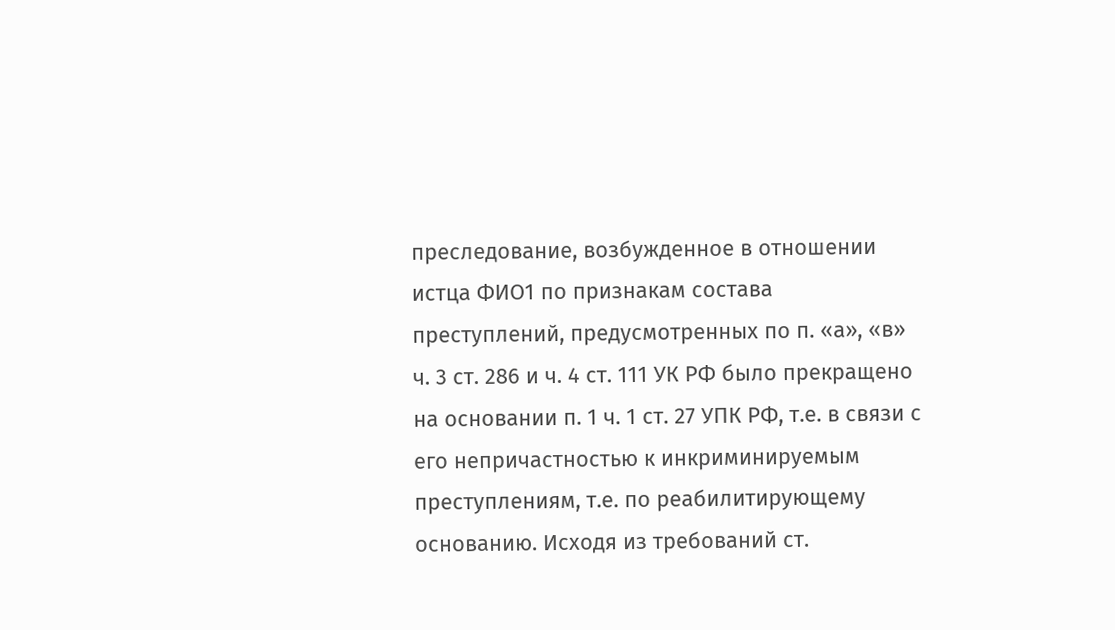преследование, возбужденное в отношении истца ФИО1 по признакам состава преступлений, предусмотренных по п. «а», «в» ч. 3 ст. 286 и ч. 4 ст. 111 УК РФ было прекращено на основании п. 1 ч. 1 ст. 27 УПК РФ, т.е. в связи с его непричастностью к инкриминируемым преступлениям, т.е. по реабилитирующему основанию. Исходя из требований ст.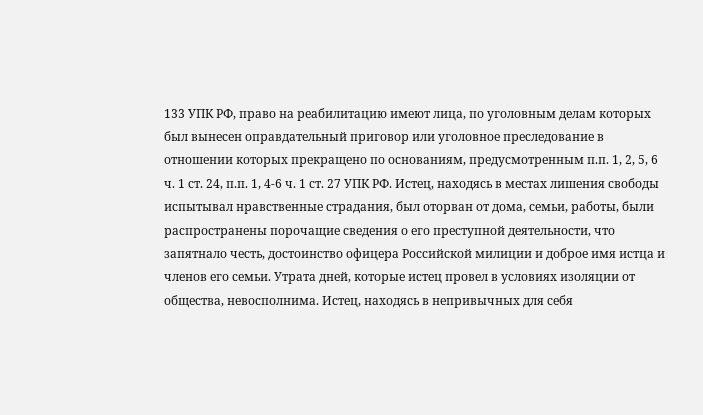133 УПК РФ, право на реабилитацию имеют лица, по уголовным делам которых был вынесен оправдательный приговор или уголовное преследование в отношении которых прекращено по основаниям, предусмотренным п.п. 1, 2, 5, 6 ч. 1 ст. 24, п.п. 1, 4-6 ч. 1 ст. 27 УПК РФ. Истец, находясь в местах лишения свободы испытывал нравственные страдания, был оторван от дома, семьи, работы, были распространены порочащие сведения о его преступной деятельности, что запятнало честь, достоинство офицера Российской милиции и доброе имя истца и членов его семьи. Утрата дней, которые истец провел в условиях изоляции от общества, невосполнима. Истец, находясь в непривычных для себя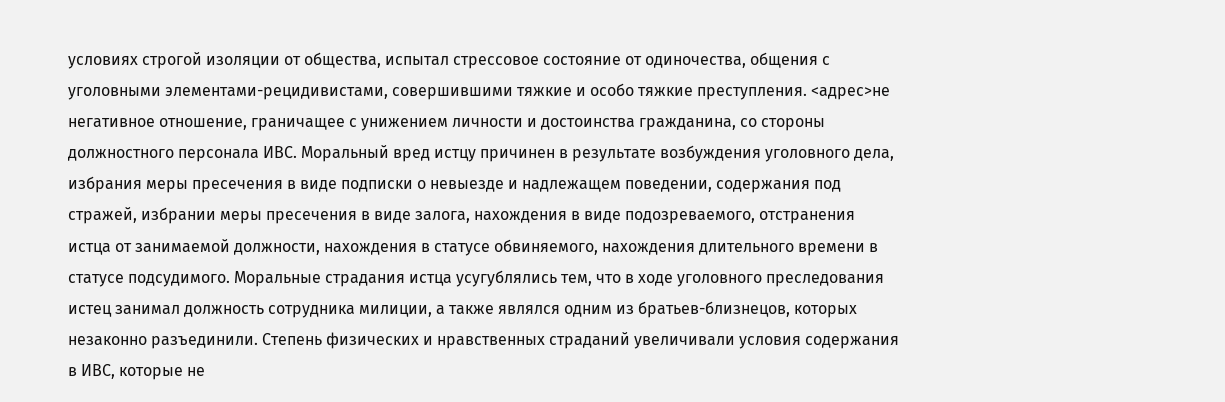условиях строгой изоляции от общества, испытал стрессовое состояние от одиночества, общения с уголовными элементами-рецидивистами, совершившими тяжкие и особо тяжкие преступления. <адрес>не негативное отношение, граничащее с унижением личности и достоинства гражданина, со стороны должностного персонала ИВС. Моральный вред истцу причинен в результате возбуждения уголовного дела, избрания меры пресечения в виде подписки о невыезде и надлежащем поведении, содержания под стражей, избрании меры пресечения в виде залога, нахождения в виде подозреваемого, отстранения истца от занимаемой должности, нахождения в статусе обвиняемого, нахождения длительного времени в статусе подсудимого. Моральные страдания истца усугублялись тем, что в ходе уголовного преследования истец занимал должность сотрудника милиции, а также являлся одним из братьев-близнецов, которых незаконно разъединили. Степень физических и нравственных страданий увеличивали условия содержания в ИВС, которые не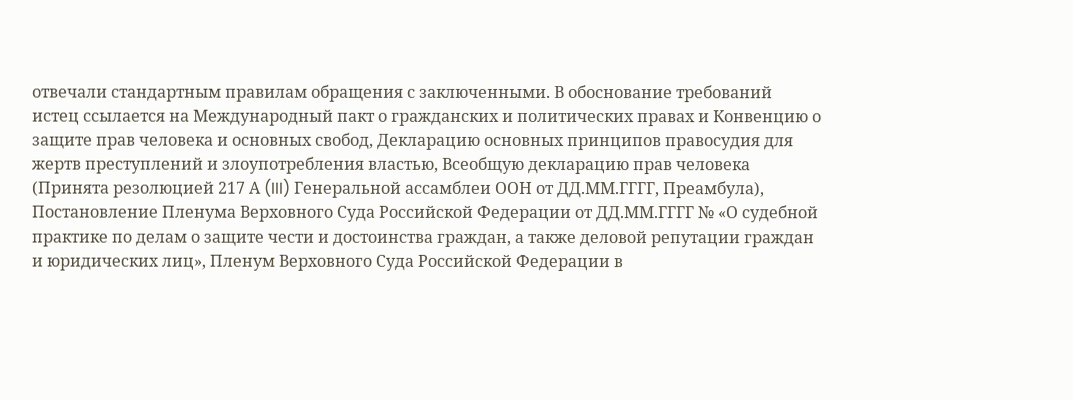отвечали стандартным правилам обращения с заключенными. В обоснование требований истец ссылается на Международный пакт о гражданских и политических правах и Конвенцию о защите прав человека и основных свобод, Декларацию основных принципов правосудия для жертв преступлений и злоупотребления властью, Всеобщую декларацию прав человека (Принята резолюцией 217 А (III) Генеральной ассамблеи ООН от ДД.ММ.ГГГГ, Преамбула), Постановление Пленума Верховного Суда Российской Федерации от ДД.ММ.ГГГГ № «О судебной практике по делам о защите чести и достоинства граждан, а также деловой репутации граждан и юридических лиц», Пленум Верховного Суда Российской Федерации в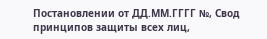Постановлении от ДД.ММ.ГГГГ №, Свод принципов защиты всех лиц,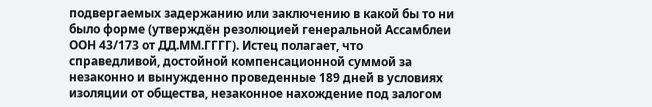подвергаемых задержанию или заключению в какой бы то ни было форме (утверждён резолюцией генеральной Ассамблеи ООН 43/173 от ДД.ММ.ГГГГ). Истец полагает, что справедливой, достойной компенсационной суммой за незаконно и вынужденно проведенные 189 дней в условиях изоляции от общества, незаконное нахождение под залогом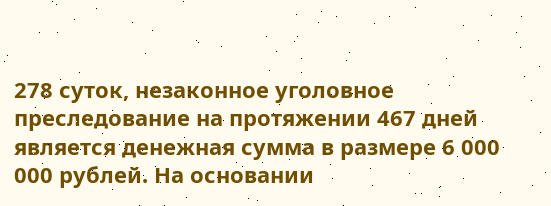278 суток, незаконное уголовное преследование на протяжении 467 дней является денежная сумма в размере 6 000 000 рублей. На основании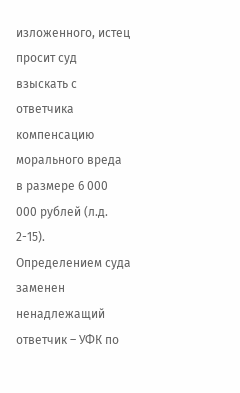изложенного, истец просит суд взыскать с ответчика компенсацию морального вреда в размере 6 000 000 рублей (л.д. 2-15). Определением суда заменен ненадлежащий ответчик – УФК по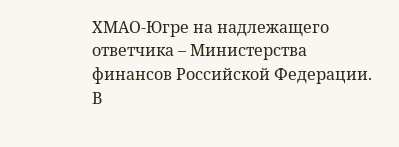ХМАО-Югре на надлежащего ответчика – Министерства финансов Российской Федерации. В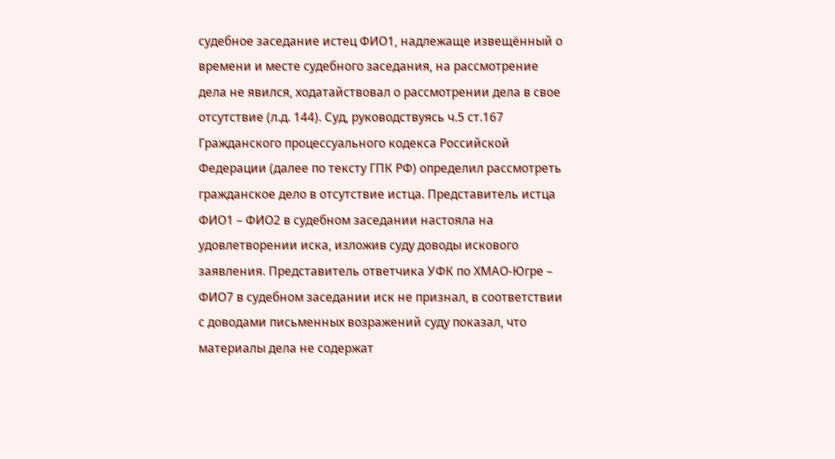судебное заседание истец ФИО1, надлежаще извещённый о времени и месте судебного заседания, на рассмотрение дела не явился, ходатайствовал о рассмотрении дела в свое отсутствие (л.д. 144). Суд, руководствуясь ч.5 ст.167 Гражданского процессуального кодекса Российской Федерации (далее по тексту ГПК РФ) определил рассмотреть гражданское дело в отсутствие истца. Представитель истца ФИО1 – ФИО2 в судебном заседании настояла на удовлетворении иска, изложив суду доводы искового заявления. Представитель ответчика УФК по ХМАО-Югре – ФИО7 в судебном заседании иск не признал, в соответствии с доводами письменных возражений суду показал, что материалы дела не содержат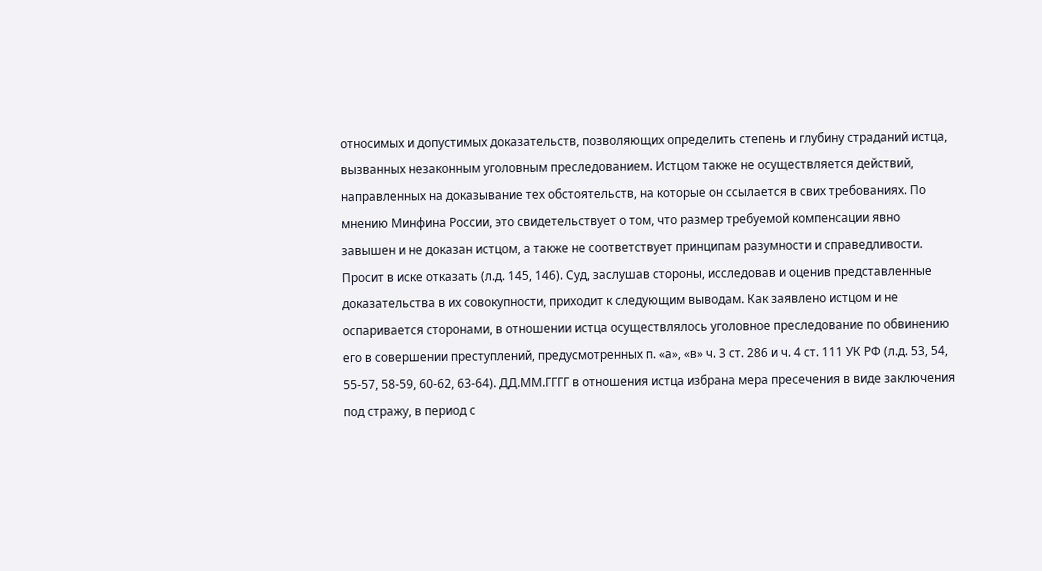относимых и допустимых доказательств, позволяющих определить степень и глубину страданий истца, вызванных незаконным уголовным преследованием. Истцом также не осуществляется действий, направленных на доказывание тех обстоятельств, на которые он ссылается в свих требованиях. По мнению Минфина России, это свидетельствует о том, что размер требуемой компенсации явно завышен и не доказан истцом, а также не соответствует принципам разумности и справедливости. Просит в иске отказать (л.д. 145, 146). Суд, заслушав стороны, исследовав и оценив представленные доказательства в их совокупности, приходит к следующим выводам. Как заявлено истцом и не оспаривается сторонами, в отношении истца осуществлялось уголовное преследование по обвинению его в совершении преступлений, предусмотренных п. «а», «в» ч. 3 ст. 286 и ч. 4 ст. 111 УК РФ (л.д. 53, 54, 55-57, 58-59, 60-62, 63-64). ДД.ММ.ГГГГ в отношения истца избрана мера пресечения в виде заключения под стражу, в период с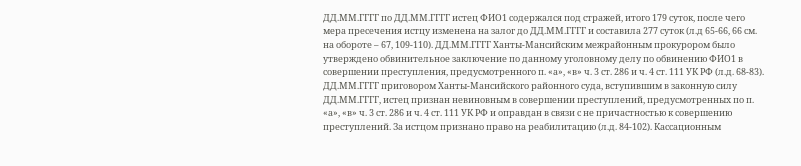ДД.ММ.ГГГГ по ДД.ММ.ГГГГ истец ФИО1 содержался под стражей, итого 179 суток, после чего мера пресечения истцу изменена на залог до ДД.ММ.ГГГГ и составила 277 суток (л.д 65-66, 66 см. на обороте – 67, 109-110). ДД.ММ.ГГГГ Ханты-Мансийским межрайонным прокурором было утверждено обвинительное заключение по данному уголовному делу по обвинению ФИО1 в совершении преступления, предусмотренного п. «а», «в» ч. 3 ст. 286 и ч. 4 ст. 111 УК РФ (л.д. 68-83). ДД.ММ.ГГГГ приговором Ханты-Мансийского районного суда, вступившим в законную силу ДД.ММ.ГГГГ, истец признан невиновным в совершении преступлений, предусмотренных по п. «а», «в» ч. 3 ст. 286 и ч. 4 ст. 111 УК РФ и оправдан в связи с не причастностью к совершению преступлений. За истцом признано право на реабилитацию (л.д. 84-102). Кассационным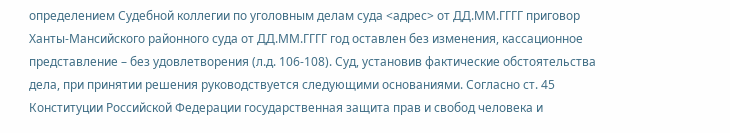определением Судебной коллегии по уголовным делам суда <адрес> от ДД.ММ.ГГГГ приговор Ханты-Мансийского районного суда от ДД.ММ.ГГГГ год оставлен без изменения, кассационное представление – без удовлетворения (л.д. 106-108). Суд, установив фактические обстоятельства дела, при принятии решения руководствуется следующими основаниями. Согласно ст. 45 Конституции Российской Федерации государственная защита прав и свобод человека и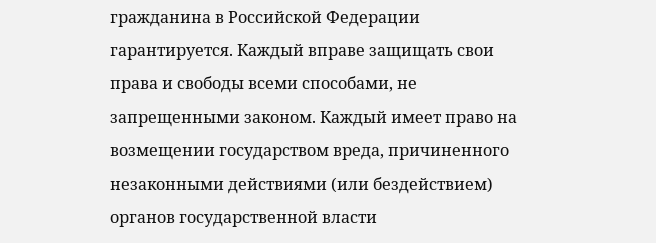гражданина в Российской Федерации гарантируется. Каждый вправе защищать свои права и свободы всеми способами, не запрещенными законом. Каждый имеет право на возмещении государством вреда, причиненного незаконными действиями (или бездействием) органов государственной власти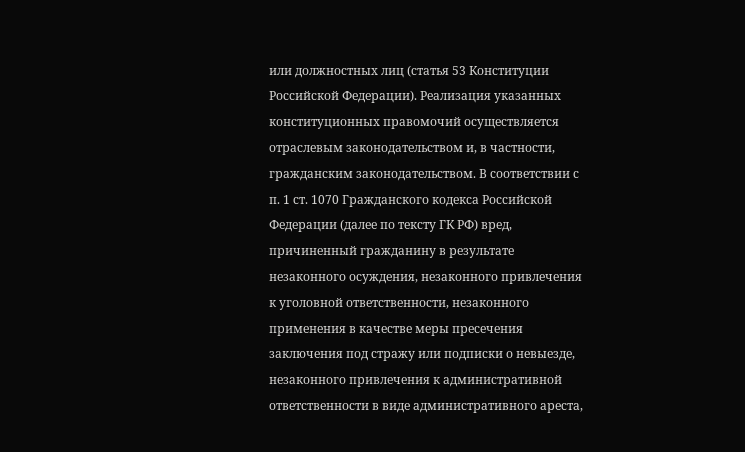или должностных лиц (статья 53 Конституции Российской Федерации). Реализация указанных конституционных правомочий осуществляется отраслевым законодательством и, в частности, гражданским законодательством. В соответствии с п. 1 ст. 1070 Гражданского кодекса Российской Федерации (далее по тексту ГК РФ) вред, причиненный гражданину в результате незаконного осуждения, незаконного привлечения к уголовной ответственности, незаконного применения в качестве меры пресечения заключения под стражу или подписки о невыезде, незаконного привлечения к административной ответственности в виде административного ареста,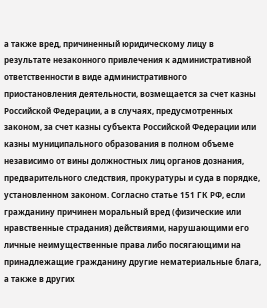а также вред, причиненный юридическому лицу в результате незаконного привлечения к административной ответственности в виде административного приостановления деятельности, возмещается за счет казны Российской Федерации, а в случаях, предусмотренных законом, за счет казны субъекта Российской Федерации или казны муниципального образования в полном объеме независимо от вины должностных лиц органов дознания, предварительного следствия, прокуратуры и суда в порядке, установленном законом. Согласно статье 151 ГК РФ, если гражданину причинен моральный вред (физические или нравственные страдания) действиями, нарушающими его личные неимущественные права либо посягающими на принадлежащие гражданину другие нематериальные блага, а также в других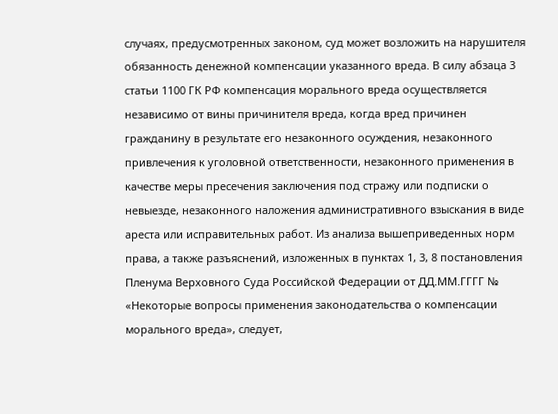случаях, предусмотренных законом, суд может возложить на нарушителя обязанность денежной компенсации указанного вреда. В силу абзаца 3 статьи 1100 ГК РФ компенсация морального вреда осуществляется независимо от вины причинителя вреда, когда вред причинен гражданину в результате его незаконного осуждения, незаконного привлечения к уголовной ответственности, незаконного применения в качестве меры пресечения заключения под стражу или подписки о невыезде, незаконного наложения административного взыскания в виде ареста или исправительных работ. Из анализа вышеприведенных норм права, а также разъяснений, изложенных в пунктах 1, 3, 8 постановления Пленума Верховного Суда Российской Федерации от ДД.ММ.ГГГГ № «Некоторые вопросы применения законодательства о компенсации морального вреда», следует,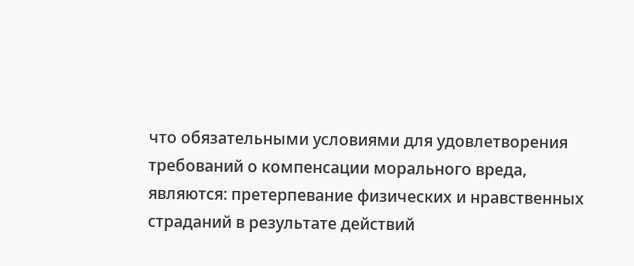что обязательными условиями для удовлетворения требований о компенсации морального вреда, являются: претерпевание физических и нравственных страданий в результате действий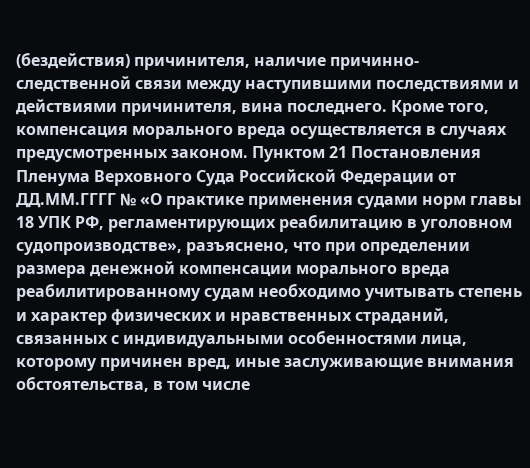(бездействия) причинителя, наличие причинно-следственной связи между наступившими последствиями и действиями причинителя, вина последнего. Кроме того, компенсация морального вреда осуществляется в случаях предусмотренных законом. Пунктом 21 Постановления Пленума Верховного Суда Российской Федерации от ДД.ММ.ГГГГ № «О практике применения судами норм главы 18 УПК РФ, регламентирующих реабилитацию в уголовном судопроизводстве», разъяснено, что при определении размера денежной компенсации морального вреда реабилитированному судам необходимо учитывать степень и характер физических и нравственных страданий, связанных с индивидуальными особенностями лица, которому причинен вред, иные заслуживающие внимания обстоятельства, в том числе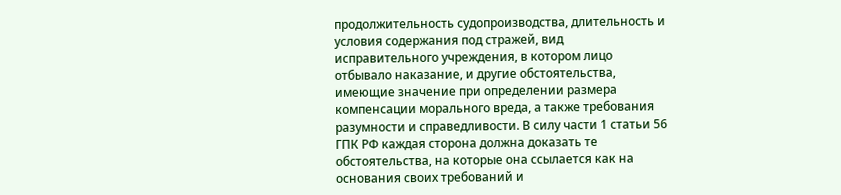продолжительность судопроизводства, длительность и условия содержания под стражей, вид исправительного учреждения, в котором лицо отбывало наказание, и другие обстоятельства, имеющие значение при определении размера компенсации морального вреда, а также требования разумности и справедливости. В силу части 1 статьи 56 ГПК РФ каждая сторона должна доказать те обстоятельства, на которые она ссылается как на основания своих требований и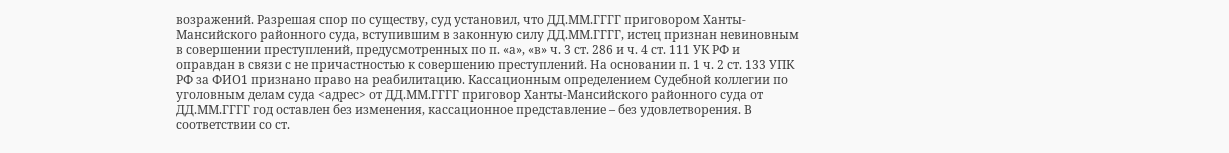возражений. Разрешая спор по существу, суд установил, что ДД.ММ.ГГГГ приговором Ханты-Мансийского районного суда, вступившим в законную силу ДД.ММ.ГГГГ, истец признан невиновным в совершении преступлений, предусмотренных по п. «а», «в» ч. 3 ст. 286 и ч. 4 ст. 111 УК РФ и оправдан в связи с не причастностью к совершению преступлений. На основании п. 1 ч. 2 ст. 133 УПК РФ за ФИО1 признано право на реабилитацию. Кассационным определением Судебной коллегии по уголовным делам суда <адрес> от ДД.ММ.ГГГГ приговор Ханты-Мансийского районного суда от ДД.ММ.ГГГГ год оставлен без изменения, кассационное представление – без удовлетворения. В соответствии со ст.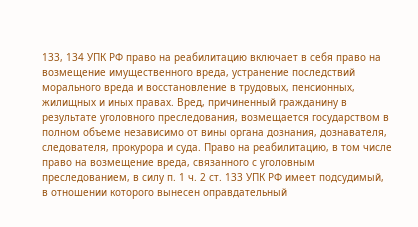133, 134 УПК РФ право на реабилитацию включает в себя право на возмещение имущественного вреда, устранение последствий морального вреда и восстановление в трудовых, пенсионных, жилищных и иных правах. Вред, причиненный гражданину в результате уголовного преследования, возмещается государством в полном объеме независимо от вины органа дознания, дознавателя, следователя, прокурора и суда. Право на реабилитацию, в том числе право на возмещение вреда, связанного с уголовным преследованием, в силу п. 1 ч. 2 ст. 133 УПК РФ имеет подсудимый, в отношении которого вынесен оправдательный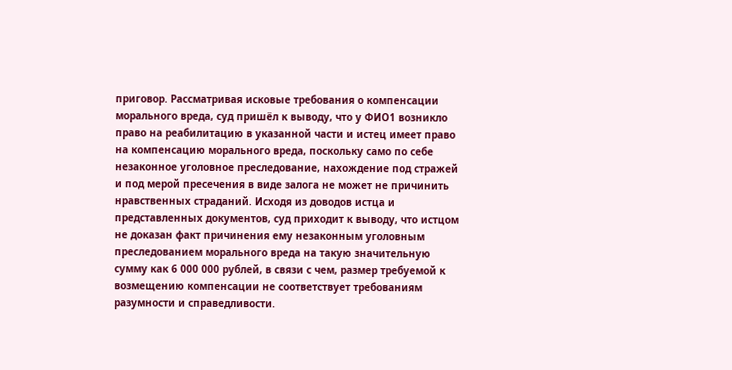приговор. Рассматривая исковые требования о компенсации морального вреда, суд пришёл к выводу, что у ФИО1 возникло право на реабилитацию в указанной части и истец имеет право на компенсацию морального вреда, поскольку само по себе незаконное уголовное преследование, нахождение под стражей и под мерой пресечения в виде залога не может не причинить нравственных страданий. Исходя из доводов истца и представленных документов, суд приходит к выводу, что истцом не доказан факт причинения ему незаконным уголовным преследованием морального вреда на такую значительную сумму как 6 000 000 рублей, в связи с чем, размер требуемой к возмещению компенсации не соответствует требованиям разумности и справедливости.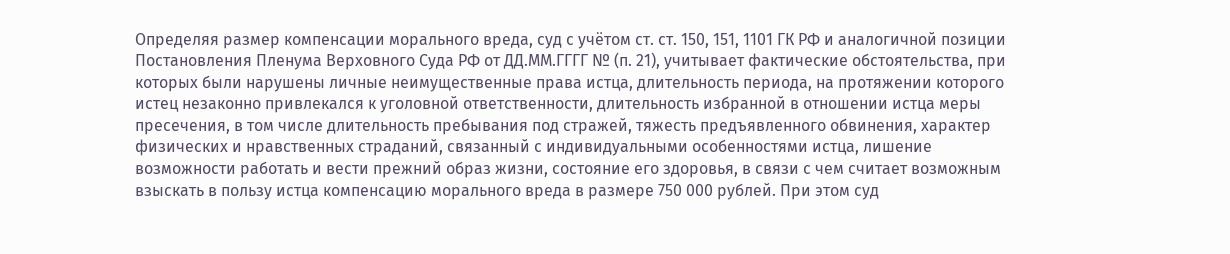Определяя размер компенсации морального вреда, суд с учётом ст. ст. 150, 151, 1101 ГК РФ и аналогичной позиции Постановления Пленума Верховного Суда РФ от ДД.ММ.ГГГГ № (п. 21), учитывает фактические обстоятельства, при которых были нарушены личные неимущественные права истца, длительность периода, на протяжении которого истец незаконно привлекался к уголовной ответственности, длительность избранной в отношении истца меры пресечения, в том числе длительность пребывания под стражей, тяжесть предъявленного обвинения, характер физических и нравственных страданий, связанный с индивидуальными особенностями истца, лишение возможности работать и вести прежний образ жизни, состояние его здоровья, в связи с чем считает возможным взыскать в пользу истца компенсацию морального вреда в размере 750 000 рублей. При этом суд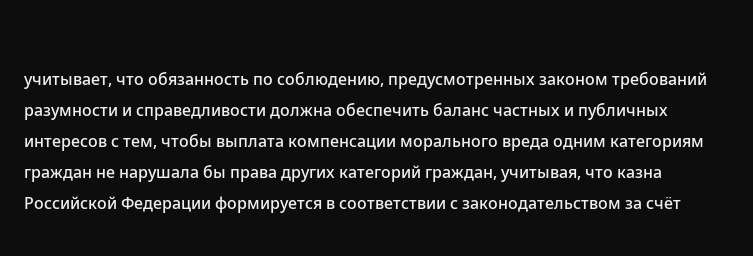учитывает, что обязанность по соблюдению, предусмотренных законом требований разумности и справедливости должна обеспечить баланс частных и публичных интересов с тем, чтобы выплата компенсации морального вреда одним категориям граждан не нарушала бы права других категорий граждан, учитывая, что казна Российской Федерации формируется в соответствии с законодательством за счёт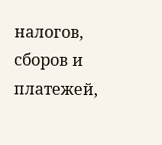налогов, сборов и платежей,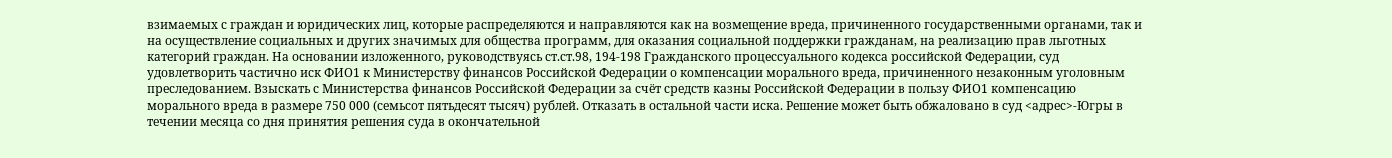взимаемых с граждан и юридических лиц, которые распределяются и направляются как на возмещение вреда, причиненного государственными органами, так и на осуществление социальных и других значимых для общества программ, для оказания социальной поддержки гражданам, на реализацию прав льготных категорий граждан. На основании изложенного, руководствуясь ст.ст.98, 194-198 Гражданского процессуального кодекса российской Федерации, суд удовлетворить частично иск ФИО1 к Министерству финансов Российской Федерации о компенсации морального вреда, причиненного незаконным уголовным преследованием. Взыскать с Министерства финансов Российской Федерации за счёт средств казны Российской Федерации в пользу ФИО1 компенсацию морального вреда в размере 750 000 (семьсот пятьдесят тысяч) рублей. Отказать в остальной части иска. Решение может быть обжаловано в суд <адрес>-Югры в течении месяца со дня принятия решения суда в окончательной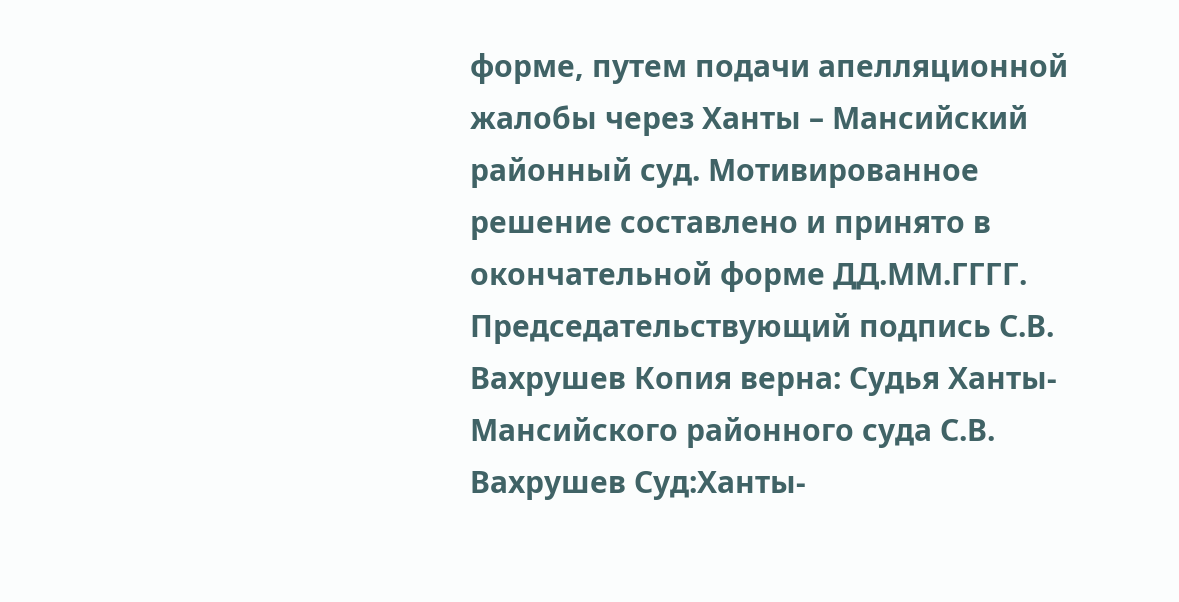форме, путем подачи апелляционной жалобы через Ханты – Мансийский районный суд. Мотивированное решение составлено и принято в окончательной форме ДД.ММ.ГГГГ. Председательствующий подпись С.В. Вахрушев Копия верна: Судья Ханты-Мансийского районного суда С.В. Вахрушев Суд:Ханты-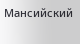Мансийский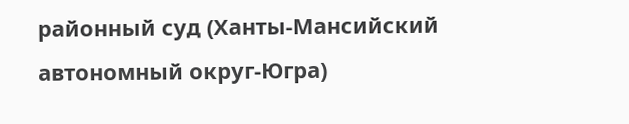районный суд (Ханты-Мансийский автономный округ-Югра)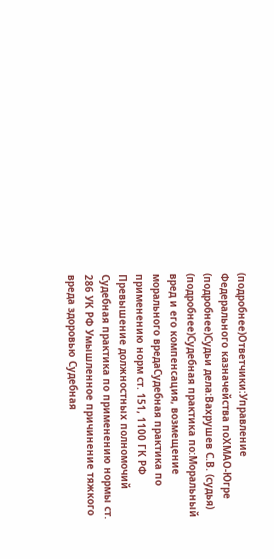(подробнее)Ответчики:Управление Федерального казначейства поХМАО-Югре (подробнее)Судьи дела:Вахрушев С.В. (судья) (подробнее)Судебная практика по:Моральный вред и его компенсация, возмещение морального вредаСудебная практика по применению норм ст. 151, 1100 ГК РФ Превышение должностных полномочий Судебная практика по применению нормы ст. 286 УК РФ Умышленное причинение тяжкого вреда здоровью Судебная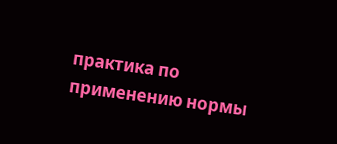практика по применению нормы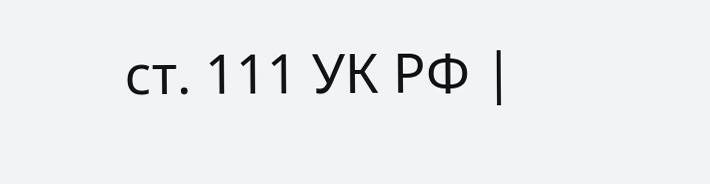ст. 111 УК РФ |